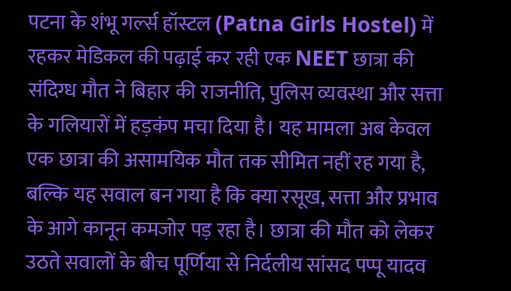पटना के शंभू गर्ल्स हॉस्टल (Patna Girls Hostel) में रहकर मेडिकल की पढ़ाई कर रही एक NEET छात्रा की संदिग्ध मौत ने बिहार की राजनीति, पुलिस व्यवस्था और सत्ता के गलियारों में हड़कंप मचा दिया है। यह मामला अब केवल एक छात्रा की असामयिक मौत तक सीमित नहीं रह गया है, बल्कि यह सवाल बन गया है कि क्या रसूख, सत्ता और प्रभाव के आगे कानून कमजोर पड़ रहा है। छात्रा की मौत को लेकर उठते सवालों के बीच पूर्णिया से निर्दलीय सांसद पप्पू यादव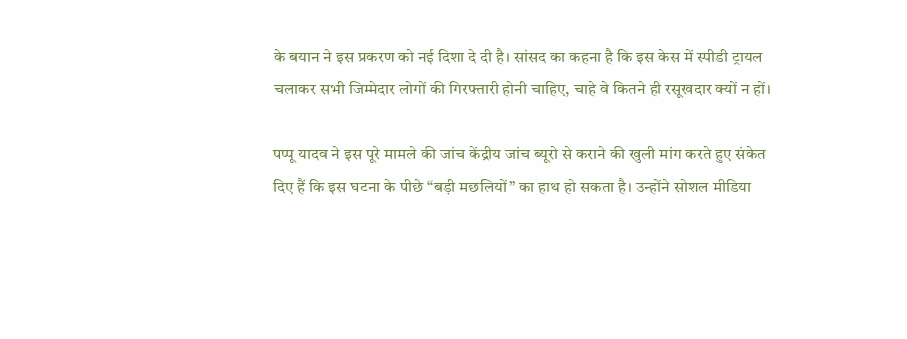के बयान ने इस प्रकरण को नई दिशा दे दी है। सांसद का कहना है कि इस केस में स्पीडी ट्रायल चलाकर सभी जिम्मेदार लोगों की गिरफ्तारी होनी चाहिए, चाहे वे कितने ही रसूखदार क्यों न हों।

पप्पू यादव ने इस पूरे मामले की जांच केंद्रीय जांच ब्यूरो से कराने की खुली मांग करते हुए संकेत दिए हैं कि इस घटना के पीछे “बड़ी मछलियों” का हाथ हो सकता है। उन्होंने सोशल मीडिया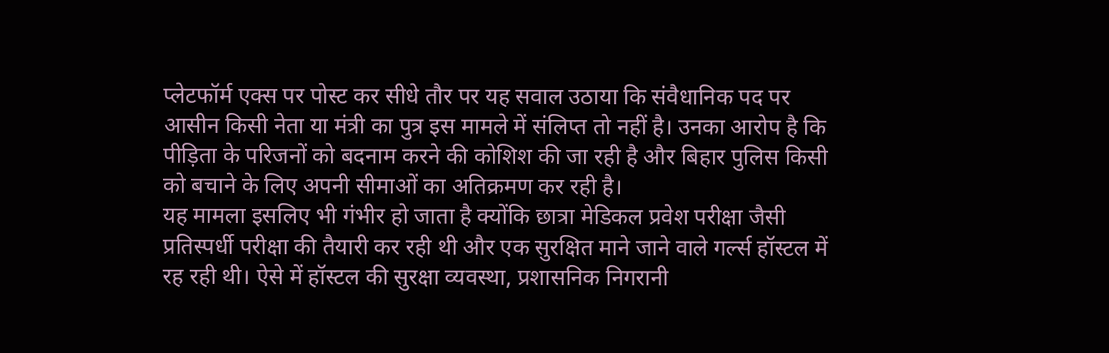प्लेटफॉर्म एक्स पर पोस्ट कर सीधे तौर पर यह सवाल उठाया कि संवैधानिक पद पर आसीन किसी नेता या मंत्री का पुत्र इस मामले में संलिप्त तो नहीं है। उनका आरोप है कि पीड़िता के परिजनों को बदनाम करने की कोशिश की जा रही है और बिहार पुलिस किसी को बचाने के लिए अपनी सीमाओं का अतिक्रमण कर रही है।
यह मामला इसलिए भी गंभीर हो जाता है क्योंकि छात्रा मेडिकल प्रवेश परीक्षा जैसी प्रतिस्पर्धी परीक्षा की तैयारी कर रही थी और एक सुरक्षित माने जाने वाले गर्ल्स हॉस्टल में रह रही थी। ऐसे में हॉस्टल की सुरक्षा व्यवस्था, प्रशासनिक निगरानी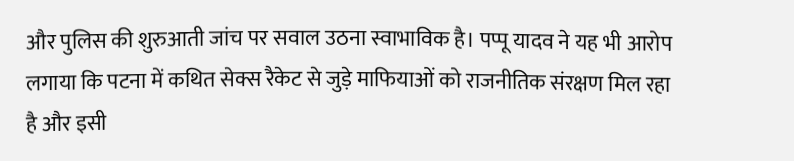और पुलिस की शुरुआती जांच पर सवाल उठना स्वाभाविक है। पप्पू यादव ने यह भी आरोप लगाया कि पटना में कथित सेक्स रैकेट से जुड़े माफियाओं को राजनीतिक संरक्षण मिल रहा है और इसी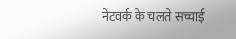नेटवर्क के चलते सच्चाई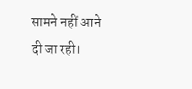सामने नहीं आने दी जा रही।